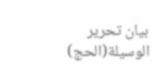بيان تحرير الوسيلة(الحج)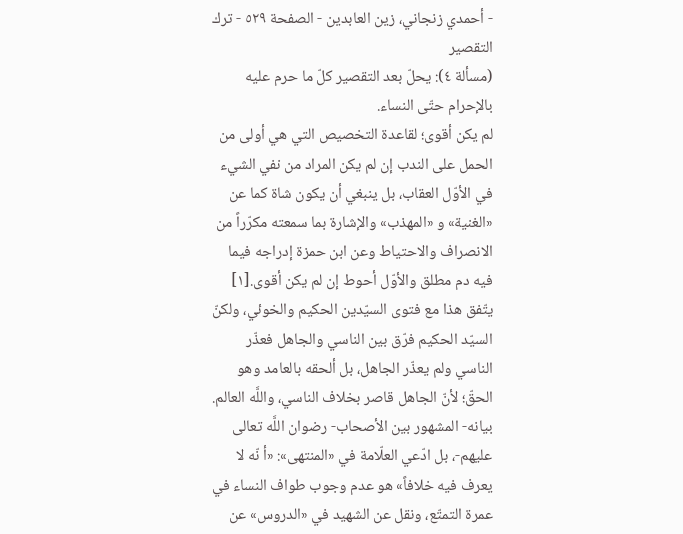- أحمدي زنجاني، زين العابدين - الصفحة ٥٢٩ - ترك التقصير
(مسألة ٤): يحلّ بعد التقصير كلّ ما حرم عليه بالإحرام حتّى النساء.
لم يكن أقوى؛ لقاعدة التخصيص التي هي أولى من الحمل على الندب إن لم يكن المراد من نفي الشيء في الأوّل العقاب، بل ينبغي أن يكون شاة كما عن «الغنية» و «المهذب» والإشارة بما سمعته مكرّراً من الانصراف والاحتياط وعن ابن حمزة إدراجه فيما فيه دم مطلق والأوّل أحوط إن لم يكن أقوى.[١]
يتّفق هذا مع فتوى السيّدين الحكيم والخوئي، ولكنّ السيّد الحكيم فرّق بين الناسي والجاهل فعذّر الناسي ولم يعذّر الجاهل، بل ألحقه بالعامد وهو الحقّ؛ لأنّ الجاهل قاصر بخلاف الناسي، واللَّه العالم.
بيانه- المشهور بين الأصحاب- رضوان اللَّه تعالى عليهم-، بل ادّعي العلّامة في «المنتهى»: «أ نّه لا يعرف فيه خلافاً» هو عدم وجوب طواف النساء في عمرة التمتّع، ونقل عن الشهيد في «الدروس» عن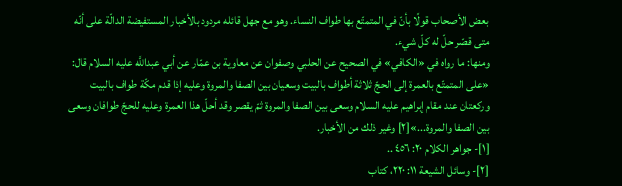بعض الأصحاب قولًا بأنّ في المتمتّع بها طواف النساء. وهو مع جهل قائله مردود بالأخبار المستفيضة الدالّة على أنّه متى قصّر حلّ له كلّ شيء.
ومنها: ما رواه في «الكافي» في الصحيح عن الحلبي وصفوان عن معاوية بن عمّار عن أبي عبداللَّه عليه السلام قال: «على المتمتّع بالعمرة إلى الحجّ ثلاثة أطواف بالبيت وسعيان بين الصفا والمروة وعليه إذا قدم مكّة طواف بالبيت وركعتان عند مقام إبراهيم عليه السلام وسعى بين الصفا والمروة ثمّ يقصر وقد أحلّ هذا العمرة وعليه للحجّ طوافان وسعى بين الصفا والمروة...»[٢] وغير ذلك من الأخبار.
[١]- جواهر الكلام ٢٠: ٤٥٦ ..
[٢]- وسائل الشيعة ١١: ٢٢٠، كتاب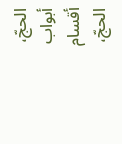الحجّ، أبواب أقسام الحجّ،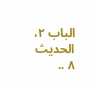الباب ٢، الحديث ٨ ..